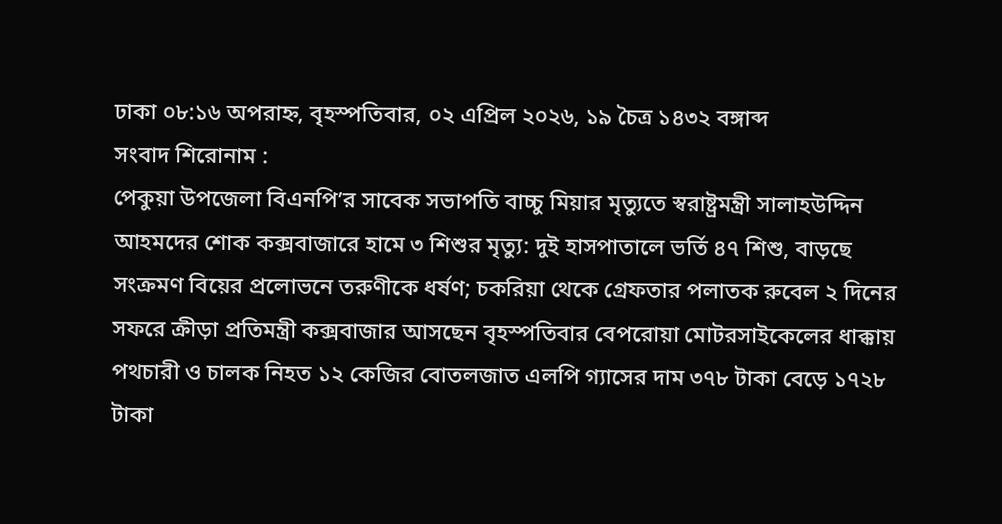ঢাকা ০৮:১৬ অপরাহ্ন, বৃহস্পতিবার, ০২ এপ্রিল ২০২৬, ১৯ চৈত্র ১৪৩২ বঙ্গাব্দ
সংবাদ শিরোনাম :
পেকুয়া উপজেলা বিএনপি’র সাবেক সভাপতি বাচ্চু মিয়ার মৃত্যুতে স্বরাষ্ট্রমন্ত্রী সালাহউদ্দিন আহমদের শোক কক্সবাজারে হামে ৩ শিশুর মৃত্যু: দুই হাসপাতালে ভর্তি ৪৭ শিশু, বাড়ছে সংক্রমণ বিয়ের প্রলোভনে তরুণীকে ধর্ষণ; চকরিয়া থেকে গ্রেফতার পলাতক রুবেল ২ দিনের সফরে ক্রীড়া প্রতিমন্ত্রী কক্সবাজার আসছেন বৃহস্পতিবার বেপরোয়া মোটরসাইকেলের ধাক্কায় পথচারী ও চালক নিহত ১২ কেজির বোতলজাত এলপি গ্যাসের দাম ৩৭৮ টাকা বেড়ে ১৭২৮ টাকা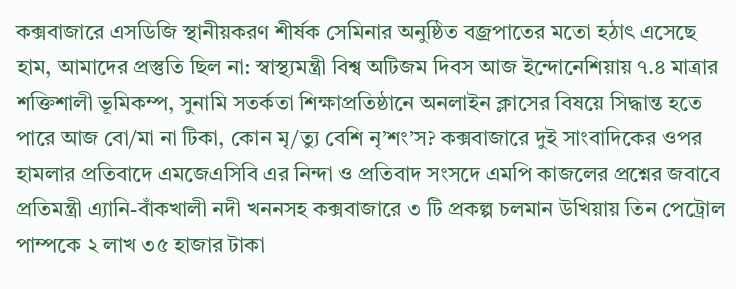কক্সবাজারে এসডিজি স্থানীয়করণ শীর্ষক সেমিনার অনুষ্ঠিত বজ্রপাতের মতো হঠাৎ এসেছে হাম, আমাদের প্রস্তুতি ছিল না: স্বাস্থ্যমন্ত্রী বিশ্ব অটিজম দিবস আজ ইন্দোনেশিয়ায় ৭.৪ মাত্রার শক্তিশালী ভূমিকম্প, সুনামি সতর্কতা শিক্ষাপ্রতিষ্ঠানে অনলাইন ক্লাসের বিষয়ে সিদ্ধান্ত হতে পারে আজ বো/মা না টিকা, কোন মৃ/ত্যু বেশি নৃ’শং’স? কক্সবাজারে দুই সাংবাদিকের ওপর হামলার প্রতিবাদে এমজেএসিবি এর নিন্দা ও প্রতিবাদ সংসদে এমপি কাজলের প্রশ্নের জবাবে প্রতিমন্ত্রী এ্যানি-বাঁকখালী নদী খননসহ কক্সবাজারে ৩ টি প্রকল্প চলমান উখিয়ায় তিন পেট্রোল পাম্পকে ২ লাখ ৩৫ হাজার টাকা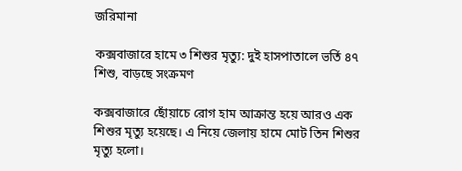জরিমানা

কক্সবাজারে হামে ৩ শিশুর মৃত্যু: দুই হাসপাতালে ভর্তি ৪৭ শিশু, বাড়ছে সংক্রমণ

কক্সবাজারে ছোঁয়াচে রোগ হাম আক্রান্ত হয়ে আরও এক শিশুর মৃত্যু হয়েছে। এ নিয়ে জেলায় হামে মোট তিন শিশুর মৃত্যু হলো।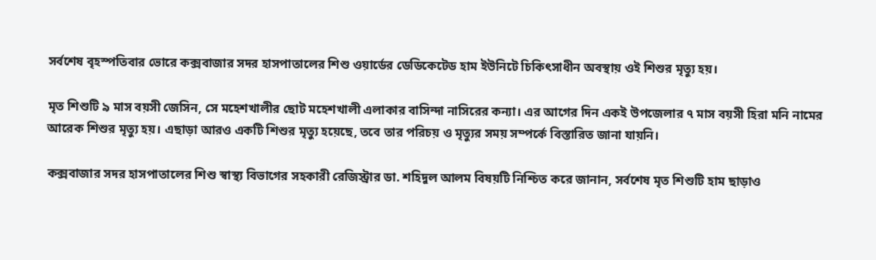সর্বশেষ বৃহস্পতিবার ভোরে কক্সবাজার সদর হাসপাতালের শিশু ওয়ার্ডের ডেডিকেটেড হাম ইউনিটে চিকিৎসাধীন অবস্থায় ওই শিশুর মৃত্যু হয়।

মৃত শিশুটি ৯ মাস বয়সী জেসিন, সে মহেশখালীর ছোট মহেশখালী এলাকার বাসিন্দা নাসিরের কন্যা। এর আগের দিন একই উপজেলার ৭ মাস বয়সী হিরা মনি নামের আরেক শিশুর মৃত্যু হয়। এছাড়া আরও একটি শিশুর মৃত্যু হয়েছে, তবে তার পরিচয় ও মৃত্যুর সময় সম্পর্কে বিস্তারিত জানা যায়নি।

কক্সবাজার সদর হাসপাতালের শিশু স্বাস্থ্য বিভাগের সহকারী রেজিস্ট্রার ডা. শহিদুল আলম বিষয়টি নিশ্চিত করে জানান, সর্বশেষ মৃত শিশুটি হাম ছাড়াও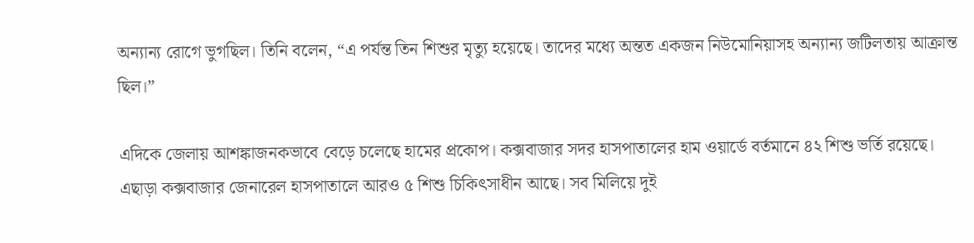অন্যান্য রোগে ভুগছিল। তিনি বলেন, “এ পর্যন্ত তিন শিশুর মৃত্যু হয়েছে। তাদের মধ্যে অন্তত একজন নিউমোনিয়াসহ অন্যান্য জটিলতায় আক্রান্ত ছিল।”

এদিকে জেলায় আশঙ্কাজনকভাবে বেড়ে চলেছে হামের প্রকোপ। কক্সবাজার সদর হাসপাতালের হাম ওয়ার্ডে বর্তমানে ৪২ শিশু ভর্তি রয়েছে। এছাড়া কক্সবাজার জেনারেল হাসপাতালে আরও ৫ শিশু চিকিৎসাধীন আছে। সব মিলিয়ে দুই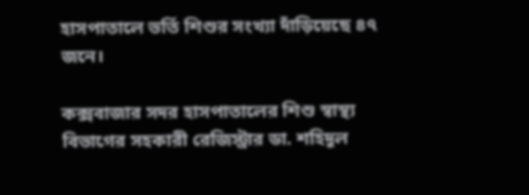হাসপাতালে ভর্তি শিশুর সংখ্যা দাঁড়িয়েছে ৪৭ জনে।

কক্সবাজার সদর হাসপাতালের শিশু স্বাস্থ্য বিভাগের সহকারী রেজিস্ট্রার ডা. শহিদুল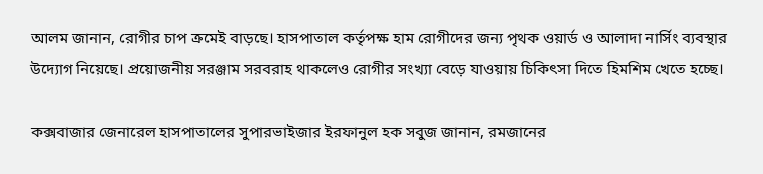আলম জানান, রোগীর চাপ ক্রমেই বাড়ছে। হাসপাতাল কর্তৃপক্ষ হাম রোগীদের জন্য পৃথক ওয়ার্ড ও আলাদা নার্সিং ব্যবস্থার উদ্যোগ নিয়েছে। প্রয়োজনীয় সরঞ্জাম সরবরাহ থাকলেও রোগীর সংখ্যা বেড়ে যাওয়ায় চিকিৎসা দিতে হিমশিম খেতে হচ্ছে।

কক্সবাজার জেনারেল হাসপাতালের সুপারভাইজার ইরফানুল হক সবুজ জানান, রমজানের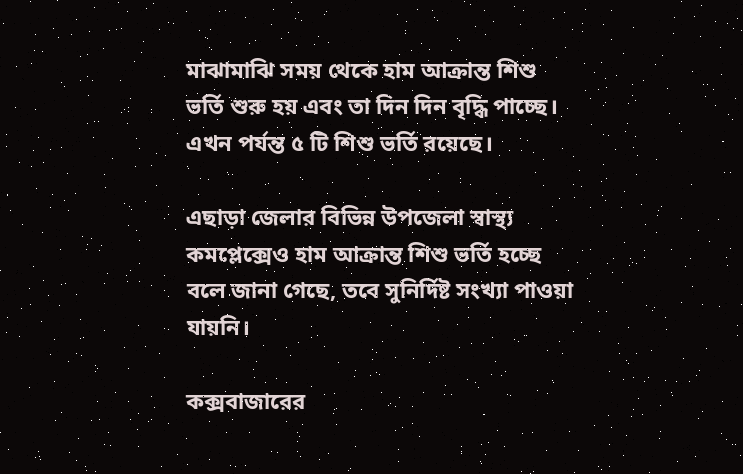মাঝামাঝি সময় থেকে হাম আক্রান্ত শিশু ভর্তি শুরু হয় এবং তা দিন দিন বৃদ্ধি পাচ্ছে। এখন পর্যন্ত ৫ টি শিশু ভর্তি রয়েছে।

এছাড়া জেলার বিভিন্ন উপজেলা স্বাস্থ্য কমপ্লেক্সেও হাম আক্রান্ত শিশু ভর্তি হচ্ছে বলে জানা গেছে, তবে সুনির্দিষ্ট সংখ্যা পাওয়া যায়নি।

কক্সবাজারের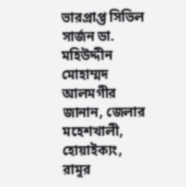ভারপ্রাপ্ত সিভিল সার্জন ডা. মহিউদ্দীন মোহাম্মদ আলমগীর জানান, জেলার মহেশখালী, হোয়াইক্যং, রামুর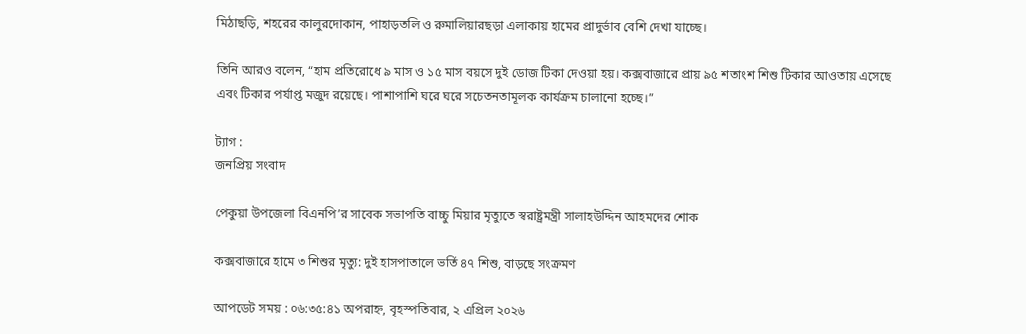মিঠাছড়ি, শহরের কালুরদোকান, পাহাড়তলি ও রুমালিয়ারছড়া এলাকায় হামের প্রাদুর্ভাব বেশি দেখা যাচ্ছে।

তিনি আরও বলেন, “হাম প্রতিরোধে ৯ মাস ও ১৫ মাস বয়সে দুই ডোজ টিকা দেওয়া হয়। কক্সবাজারে প্রায় ৯৫ শতাংশ শিশু টিকার আওতায় এসেছে এবং টিকার পর্যাপ্ত মজুদ রয়েছে। পাশাপাশি ঘরে ঘরে সচেতনতামূলক কার্যক্রম চালানো হচ্ছে।”

ট্যাগ :
জনপ্রিয় সংবাদ

পেকুয়া উপজেলা বিএনপি’র সাবেক সভাপতি বাচ্চু মিয়ার মৃত্যুতে স্বরাষ্ট্রমন্ত্রী সালাহউদ্দিন আহমদের শোক

কক্সবাজারে হামে ৩ শিশুর মৃত্যু: দুই হাসপাতালে ভর্তি ৪৭ শিশু, বাড়ছে সংক্রমণ

আপডেট সময় : ০৬:৩৫:৪১ অপরাহ্ন, বৃহস্পতিবার, ২ এপ্রিল ২০২৬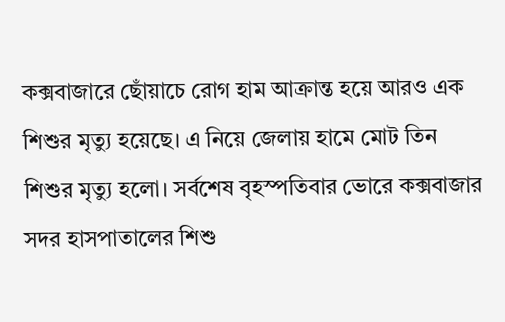কক্সবাজারে ছোঁয়াচে রোগ হাম আক্রান্ত হয়ে আরও এক শিশুর মৃত্যু হয়েছে। এ নিয়ে জেলায় হামে মোট তিন শিশুর মৃত্যু হলো। সর্বশেষ বৃহস্পতিবার ভোরে কক্সবাজার সদর হাসপাতালের শিশু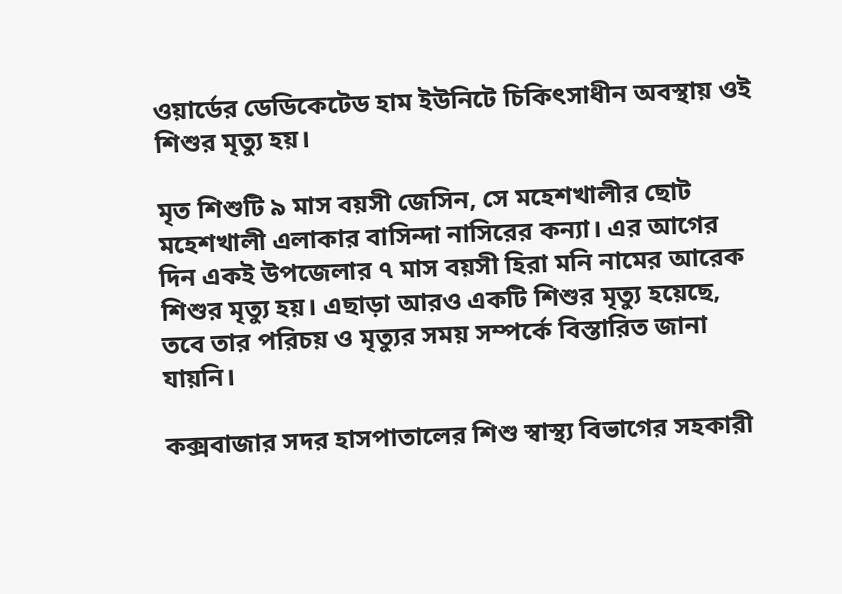ওয়ার্ডের ডেডিকেটেড হাম ইউনিটে চিকিৎসাধীন অবস্থায় ওই শিশুর মৃত্যু হয়।

মৃত শিশুটি ৯ মাস বয়সী জেসিন, সে মহেশখালীর ছোট মহেশখালী এলাকার বাসিন্দা নাসিরের কন্যা। এর আগের দিন একই উপজেলার ৭ মাস বয়সী হিরা মনি নামের আরেক শিশুর মৃত্যু হয়। এছাড়া আরও একটি শিশুর মৃত্যু হয়েছে, তবে তার পরিচয় ও মৃত্যুর সময় সম্পর্কে বিস্তারিত জানা যায়নি।

কক্সবাজার সদর হাসপাতালের শিশু স্বাস্থ্য বিভাগের সহকারী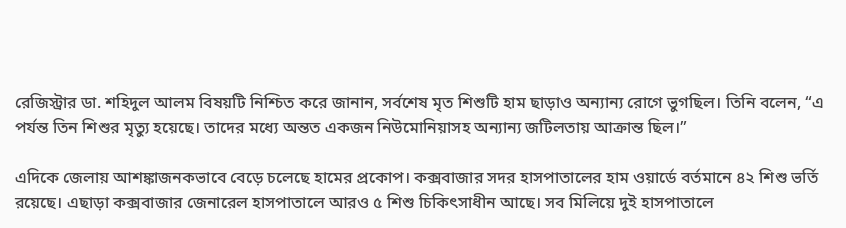রেজিস্ট্রার ডা. শহিদুল আলম বিষয়টি নিশ্চিত করে জানান, সর্বশেষ মৃত শিশুটি হাম ছাড়াও অন্যান্য রোগে ভুগছিল। তিনি বলেন, “এ পর্যন্ত তিন শিশুর মৃত্যু হয়েছে। তাদের মধ্যে অন্তত একজন নিউমোনিয়াসহ অন্যান্য জটিলতায় আক্রান্ত ছিল।”

এদিকে জেলায় আশঙ্কাজনকভাবে বেড়ে চলেছে হামের প্রকোপ। কক্সবাজার সদর হাসপাতালের হাম ওয়ার্ডে বর্তমানে ৪২ শিশু ভর্তি রয়েছে। এছাড়া কক্সবাজার জেনারেল হাসপাতালে আরও ৫ শিশু চিকিৎসাধীন আছে। সব মিলিয়ে দুই হাসপাতালে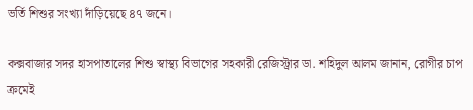ভর্তি শিশুর সংখ্যা দাঁড়িয়েছে ৪৭ জনে।

কক্সবাজার সদর হাসপাতালের শিশু স্বাস্থ্য বিভাগের সহকারী রেজিস্ট্রার ডা. শহিদুল আলম জানান, রোগীর চাপ ক্রমেই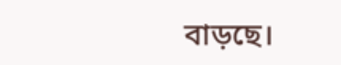বাড়ছে।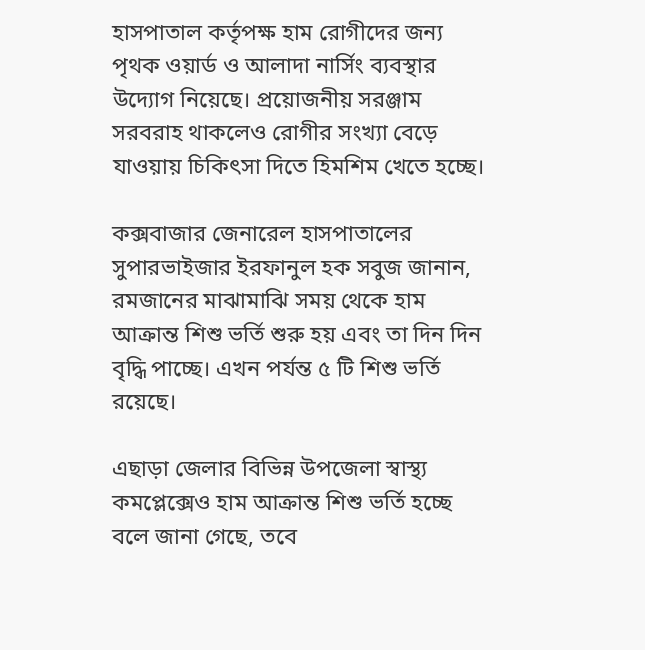হাসপাতাল কর্তৃপক্ষ হাম রোগীদের জন্য পৃথক ওয়ার্ড ও আলাদা নার্সিং ব্যবস্থার উদ্যোগ নিয়েছে। প্রয়োজনীয় সরঞ্জাম সরবরাহ থাকলেও রোগীর সংখ্যা বেড়ে যাওয়ায় চিকিৎসা দিতে হিমশিম খেতে হচ্ছে।

কক্সবাজার জেনারেল হাসপাতালের সুপারভাইজার ইরফানুল হক সবুজ জানান, রমজানের মাঝামাঝি সময় থেকে হাম আক্রান্ত শিশু ভর্তি শুরু হয় এবং তা দিন দিন বৃদ্ধি পাচ্ছে। এখন পর্যন্ত ৫ টি শিশু ভর্তি রয়েছে।

এছাড়া জেলার বিভিন্ন উপজেলা স্বাস্থ্য কমপ্লেক্সেও হাম আক্রান্ত শিশু ভর্তি হচ্ছে বলে জানা গেছে, তবে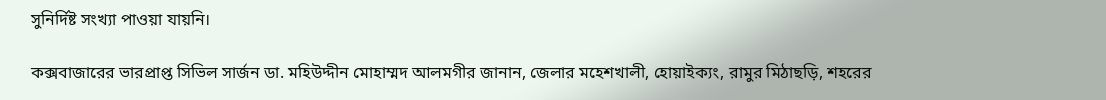সুনির্দিষ্ট সংখ্যা পাওয়া যায়নি।

কক্সবাজারের ভারপ্রাপ্ত সিভিল সার্জন ডা. মহিউদ্দীন মোহাম্মদ আলমগীর জানান, জেলার মহেশখালী, হোয়াইক্যং, রামুর মিঠাছড়ি, শহরের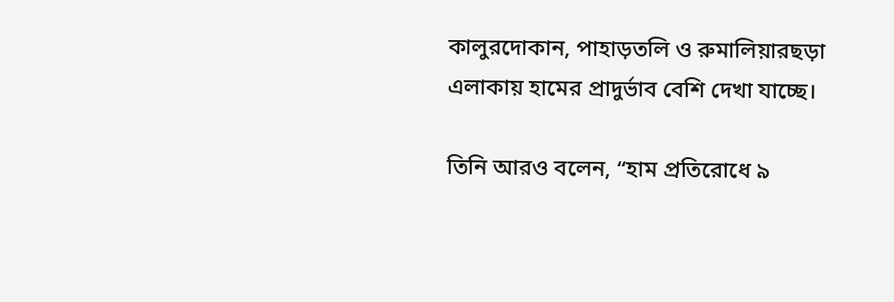কালুরদোকান, পাহাড়তলি ও রুমালিয়ারছড়া এলাকায় হামের প্রাদুর্ভাব বেশি দেখা যাচ্ছে।

তিনি আরও বলেন, “হাম প্রতিরোধে ৯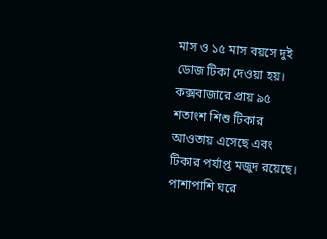মাস ও ১৫ মাস বয়সে দুই ডোজ টিকা দেওয়া হয়। কক্সবাজারে প্রায় ৯৫ শতাংশ শিশু টিকার আওতায় এসেছে এবং টিকার পর্যাপ্ত মজুদ রয়েছে। পাশাপাশি ঘরে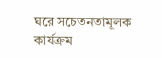ঘরে সচেতনতামূলক কার্যক্রম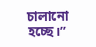চালানো হচ্ছে।”